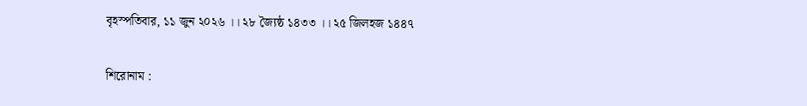বৃহস্পতিবার, ১১ জুন ২০২৬ ।। ২৮ জ্যৈষ্ঠ ১৪৩৩ ।। ২৫ জিলহজ ১৪৪৭

শিরোনাম :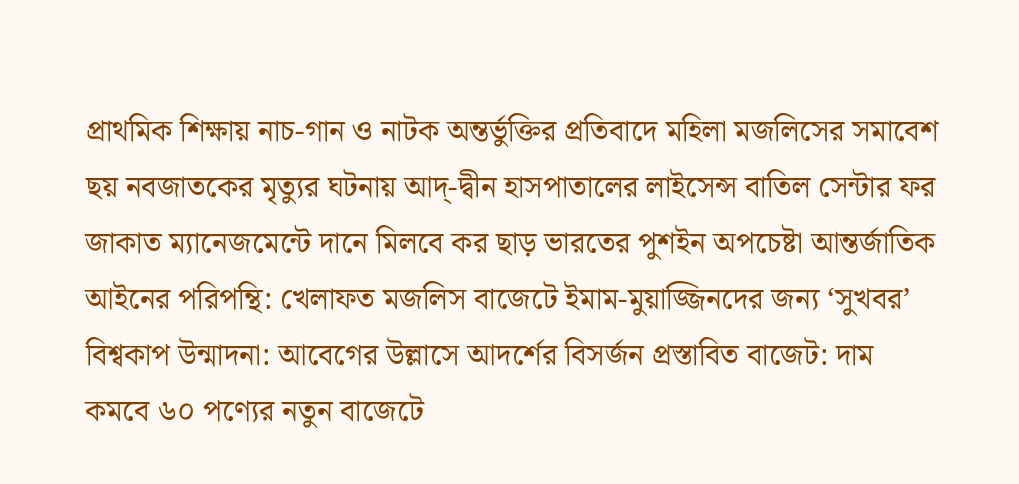প্রাথমিক শিক্ষায় নাচ-গান ও নাটক অন্তর্ভুক্তির প্রতিবাদে মহিলা মজলিসের সমাবেশ ছয় নবজাতকের মৃত্যুর ঘটনায় আদ্-দ্বীন হাসপাতালের লাইসেন্স বাতিল সেন্টার ফর জাকাত ম্যানেজমেন্টে দানে মিলবে কর ছাড় ভারতের পুশইন অপচেষ্টা আন্তর্জাতিক আইনের পরিপন্থি: খেলাফত মজলিস বাজেটে ইমাম-মুয়াজ্জিনদের জন্য ‘সুখবর’ বিশ্বকাপ উন্মাদনা: আবেগের উল্লাসে আদর্শের বিসর্জন প্রস্তাবিত বাজেট: দাম কমবে ৬০ পণ্যের নতুন বাজেটে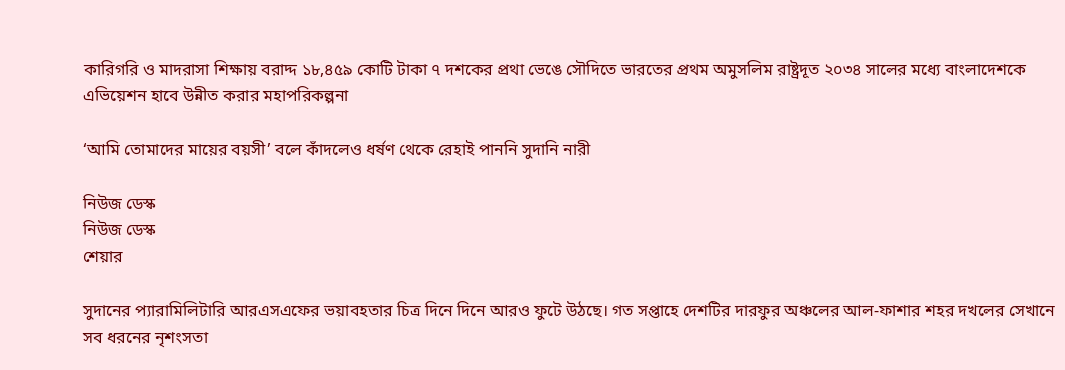কারিগরি ও মাদরাসা শিক্ষায় বরাদ্দ ১৮,৪৫৯ কোটি টাকা ৭ দশকের প্রথা ভেঙে সৌদিতে ভারতের প্রথম অমুসলিম রাষ্ট্রদূত ২০৩৪ সালের মধ্যে বাংলাদেশকে এভিয়েশন হাবে উন্নীত করার মহাপরিকল্পনা

‘আমি তোমাদের মায়ের বয়সী’ বলে কাঁদলেও ধর্ষণ থেকে রেহাই পাননি সুদানি নারী

নিউজ ডেস্ক
নিউজ ডেস্ক
শেয়ার

সুদানের প্যারামিলিটারি আরএসএফের ভয়াবহতার চিত্র দিনে দিনে আরও ফুটে উঠছে। গত সপ্তাহে দেশটির দারফুর অঞ্চলের আল-ফাশার শহর দখলের সেখানে সব ধরনের নৃশংসতা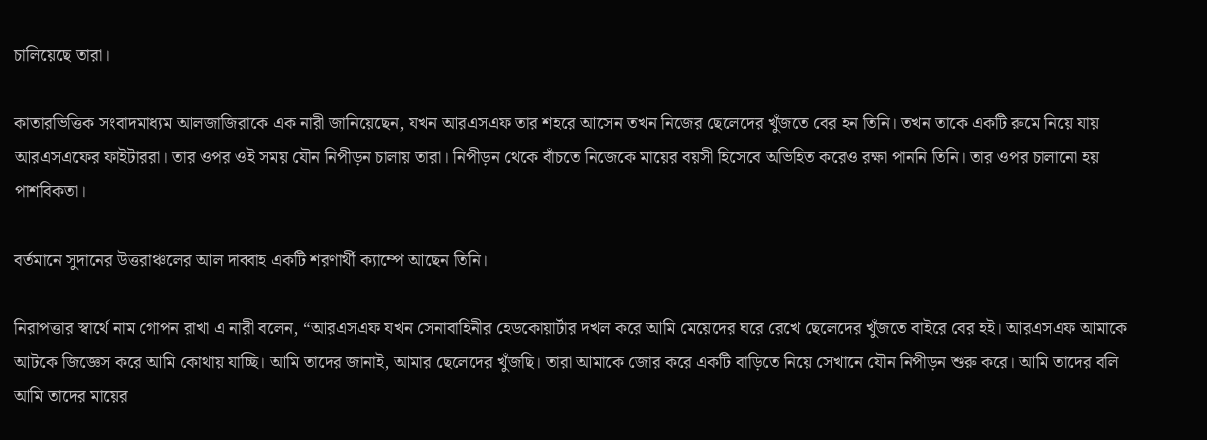চালিয়েছে তারা।

কাতারভিত্তিক সংবাদমাধ্যম আলজাজিরাকে এক নারী জানিয়েছেন, যখন আরএসএফ তার শহরে আসেন তখন নিজের ছেলেদের খুঁজতে বের হন তিনি। তখন তাকে একটি রুমে নিয়ে যায় আরএসএফের ফাইটাররা। তার ওপর ওই সময় যৌন নিপীড়ন চালায় তারা। নিপীড়ন থেকে বাঁচতে নিজেকে মায়ের বয়সী হিসেবে অভিহিত করেও রক্ষা পাননি তিনি। তার ওপর চালানো হয় পাশবিকতা।

বর্তমানে সুদানের উত্তরাঞ্চলের আল দাব্বাহ একটি শরণার্থী ক্যাম্পে আছেন তিনি।

নিরাপত্তার স্বার্থে নাম গোপন রাখা এ নারী বলেন, “আরএসএফ যখন সেনাবাহিনীর হেডকোয়ার্টার দখল করে আমি মেয়েদের ঘরে রেখে ছেলেদের খুঁজতে বাইরে বের হই। আরএসএফ আমাকে আটকে জিজ্ঞেস করে আমি কোথায় যাচ্ছি। আমি তাদের জানাই, আমার ছেলেদের খুঁজছি। তারা আমাকে জোর করে একটি বাড়িতে নিয়ে সেখানে যৌন নিপীড়ন শুরু করে। আমি তাদের বলি আমি তাদের মায়ের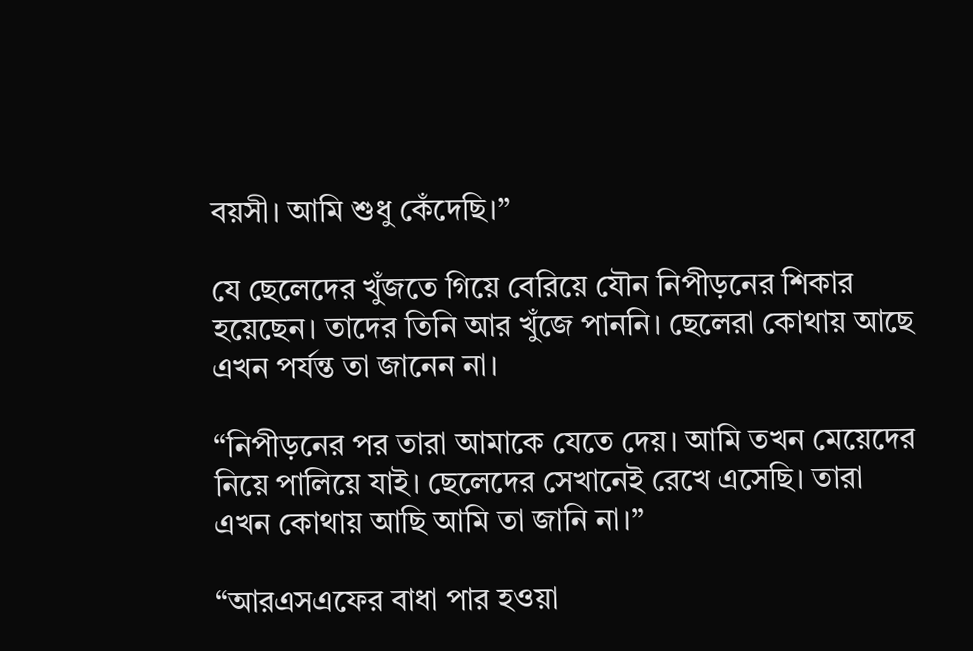বয়সী। আমি শুধু কেঁদেছি।”

যে ছেলেদের খুঁজতে গিয়ে বেরিয়ে যৌন নিপীড়নের শিকার হয়েছেন। তাদের তিনি আর খুঁজে পাননি। ছেলেরা কোথায় আছে এখন পর্যন্ত তা জানেন না।

“নিপীড়নের পর তারা আমাকে যেতে দেয়। আমি তখন মেয়েদের নিয়ে পালিয়ে যাই। ছেলেদের সেখানেই রেখে এসেছি। তারা এখন কোথায় আছি আমি তা জানি না।”

“আরএসএফের বাধা পার হওয়া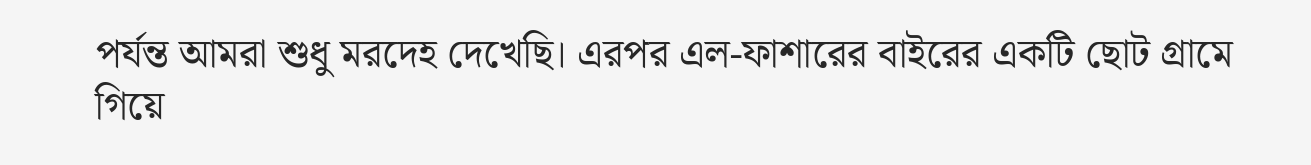পর্যন্ত আমরা শুধু মরদেহ দেখেছি। এরপর এল-ফাশারের বাইরের একটি ছোট গ্রামে গিয়ে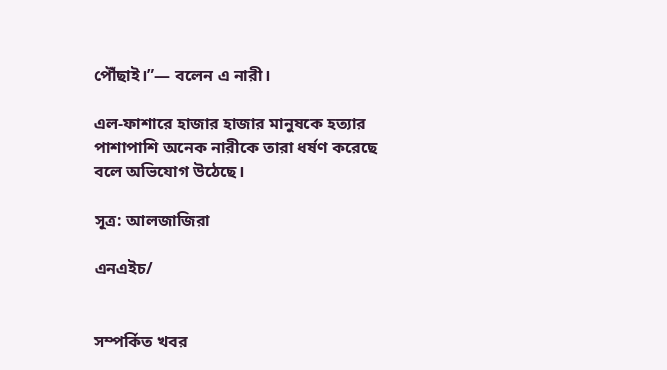পৌঁছাই।”— বলেন এ নারী।

এল-ফাশারে হাজার হাজার মানুষকে হত্যার পাশাপাশি অনেক নারীকে তারা ধর্ষণ করেছে বলে অভিযোগ উঠেছে।

সূত্র: আলজাজিরা

এনএইচ/


সম্পর্কিত খবর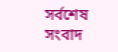সর্বশেষ সংবাদ